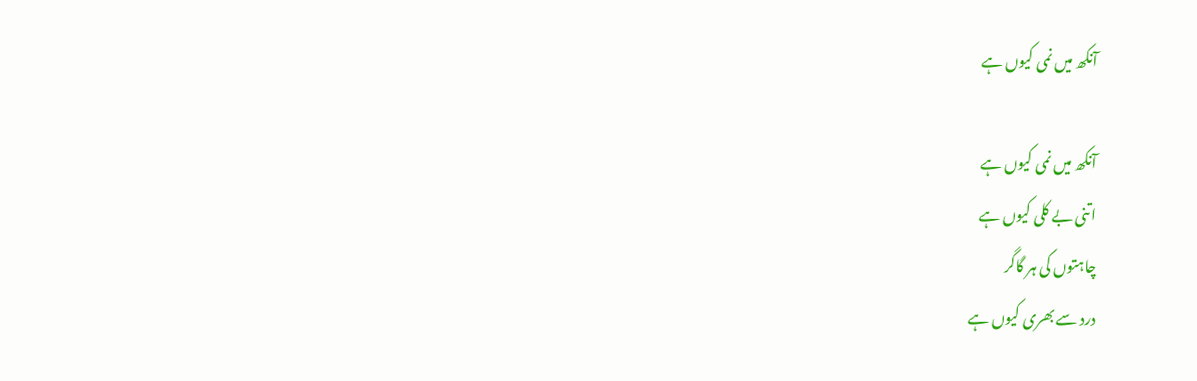آنکھ میں نمی کیوں ہے

آنکھ میں نمی کیوں ہے
اتنی بے کلی کیوں ہے
چاہتوں کی ہر گاگر
درد سے بھری کیوں ہے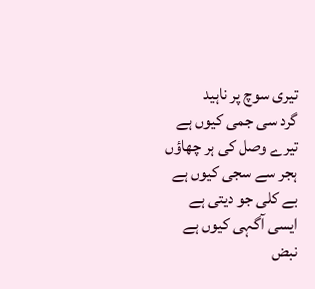تیری سوچ پر ناہید
گرد سی جمی کیوں ہے
تیرے وصل کی ہر چھاؤں
ہجر سے سجی کیوں ہے
بے کلی جو دیتی ہے
ایسی آگہی کیوں ہے
نبض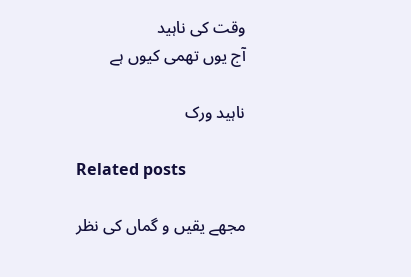وقت کی ناہید
آج یوں تھمی کیوں ہے

ناہید ورک

Related posts

مجھے یقیں و گماں کی نظر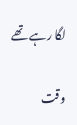لگا رہے تھے

وقت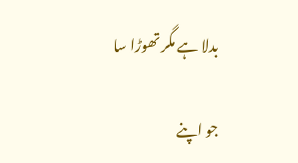بدلا ہے مگر تھوڑا سا

جو اپنے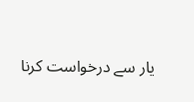یار سے درخواست کرنا